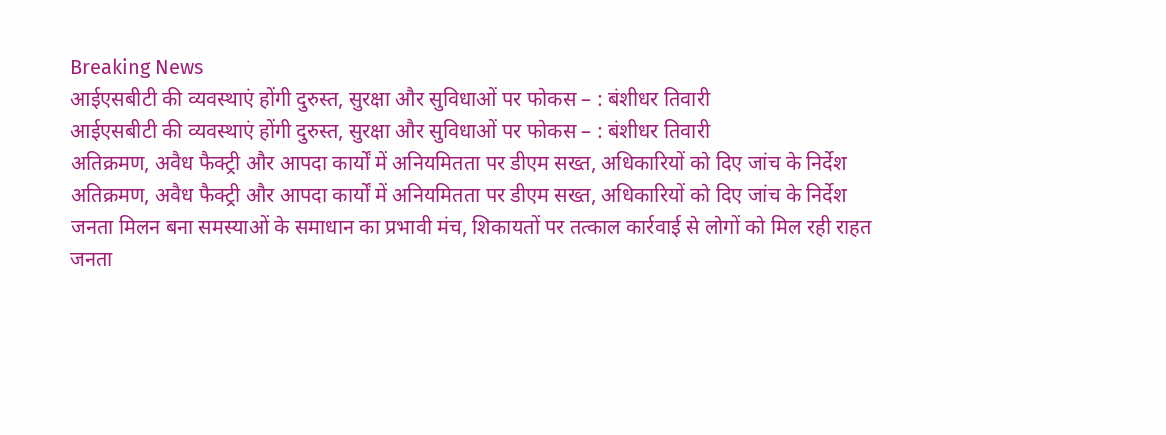Breaking News
आईएसबीटी की व्यवस्थाएं होंगी दुरुस्त, सुरक्षा और सुविधाओं पर फोकस – : बंशीधर तिवारी
आईएसबीटी की व्यवस्थाएं होंगी दुरुस्त, सुरक्षा और सुविधाओं पर फोकस – : बंशीधर तिवारी
अतिक्रमण, अवैध फैक्ट्री और आपदा कार्यों में अनियमितता पर डीएम सख्त, अधिकारियों को दिए जांच के निर्देश
अतिक्रमण, अवैध फैक्ट्री और आपदा कार्यों में अनियमितता पर डीएम सख्त, अधिकारियों को दिए जांच के निर्देश
जनता मिलन बना समस्याओं के समाधान का प्रभावी मंच, शिकायतों पर तत्काल कार्रवाई से लोगों को मिल रही राहत
जनता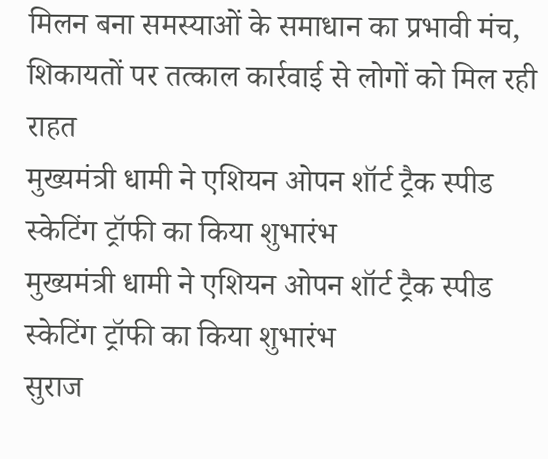मिलन बना समस्याओं के समाधान का प्रभावी मंच, शिकायतों पर तत्काल कार्रवाई से लोगों को मिल रही राहत
मुख्यमंत्री धामी ने एशियन ओपन शॉर्ट ट्रैक स्पीड स्केटिंग ट्रॉफी का किया शुभारंभ
मुख्यमंत्री धामी ने एशियन ओपन शॉर्ट ट्रैक स्पीड स्केटिंग ट्रॉफी का किया शुभारंभ
सुराज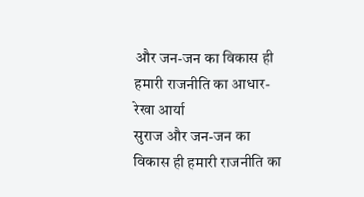और जन-जन का विकास ही हमारी राजनीति का आधार- रेखा आर्या
सुराज और जन-जन का विकास ही हमारी राजनीति का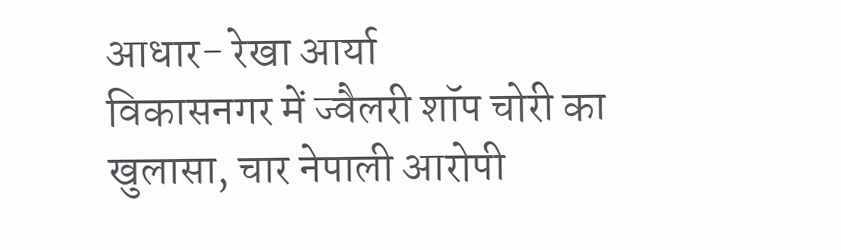आधार- रेखा आर्या
विकासनगर में ज्वैलरी शॉप चोरी का खुलासा, चार नेपाली आरोपी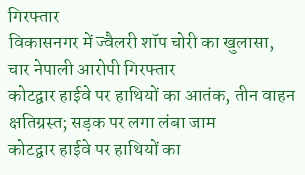गिरफ्तार
विकासनगर में ज्वैलरी शॉप चोरी का खुलासा, चार नेपाली आरोपी गिरफ्तार
कोटद्वार हाईवे पर हाथियों का आतंक, तीन वाहन क्षतिग्रस्त; सड़क पर लगा लंबा जाम
कोटद्वार हाईवे पर हाथियों का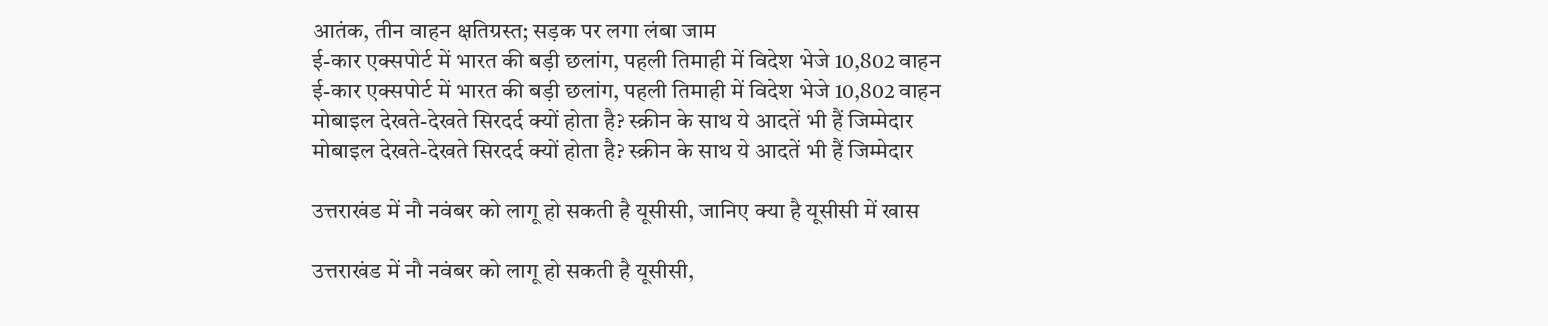आतंक, तीन वाहन क्षतिग्रस्त; सड़क पर लगा लंबा जाम
ई-कार एक्सपोर्ट में भारत की बड़ी छलांग, पहली तिमाही में विदेश भेजे 10,802 वाहन
ई-कार एक्सपोर्ट में भारत की बड़ी छलांग, पहली तिमाही में विदेश भेजे 10,802 वाहन
मोबाइल देखते-देखते सिरदर्द क्यों होता है? स्क्रीन के साथ ये आदतें भी हैं जिम्मेदार
मोबाइल देखते-देखते सिरदर्द क्यों होता है? स्क्रीन के साथ ये आदतें भी हैं जिम्मेदार

उत्तराखंड में नौ नवंबर को लागू हो सकती है यूसीसी, जानिए क्या है यूसीसी में खास

उत्तराखंड में नौ नवंबर को लागू हो सकती है यूसीसी,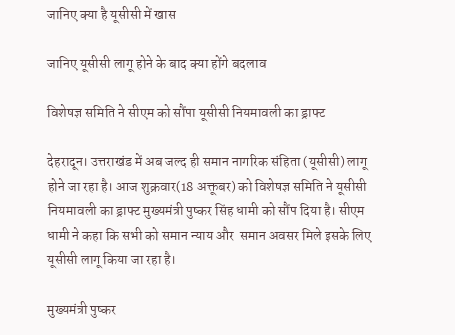जानिए क्या है यूसीसी में खास

जानिए यूसीसी लागू होने के बाद क्या होंगे बदलाव

विशेषज्ञ समिति ने सीएम को सौंपा यूसीसी नियमावली का ड्राफ्ट

देहरादून। उत्तराखंड में अब जल्द ही समान नागरिक संहिता (यूसीसी) लागू होने जा रहा है। आज शुक्रवार(18 अक्तूबर) को विशेषज्ञ समिति ने यूसीसी नियमावली का ड्राफ्ट मुख्यमंत्री पुष्कर सिंह धामी को सौंप दिया है। सीएम धामी ने कहा कि सभी को समान न्याय और  समान अवसर मिले इसके लिए यूसीसी लागू किया जा रहा है।

मुख्यमंत्री पुष्कर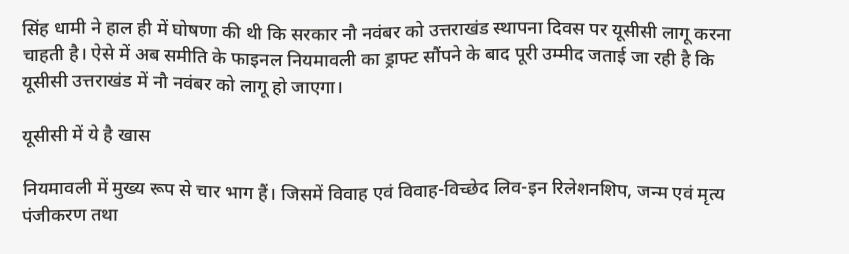सिंह धामी ने हाल ही में घोषणा की थी कि सरकार नौ नवंबर को उत्तराखंड स्थापना दिवस पर यूसीसी लागू करना चाहती है। ऐसे में अब समीति के फाइनल नियमावली का ड्राफ्ट सौंपने के बाद पूरी उम्मीद जताई जा रही है कि यूसीसी उत्तराखंड में नौ नवंबर को लागू हो जाएगा।

यूसीसी में ये है खास

नियमावली में मुख्य रूप से चार भाग हैं। जिसमें विवाह एवं विवाह-विच्छेद लिव-इन रिलेशनशिप, जन्म एवं मृत्य पंजीकरण तथा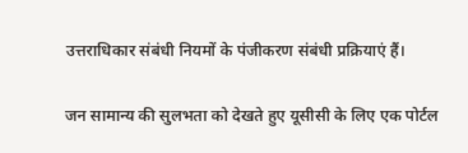उत्तराधिकार संबंधी नियमों के पंजीकरण संबंधी प्रक्रियाएं हैं।

जन सामान्य की सुलभता को देखते हुए यूसीसी के लिए एक पोर्टल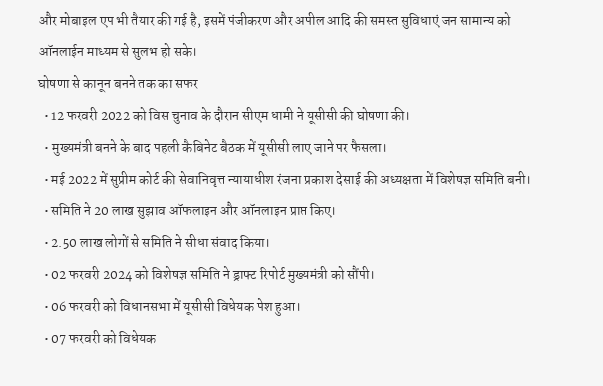और मोबाइल एप भी तैयार की गई है, इसमें पंजीकरण और अपील आदि की समस्त सुविधाएं जन सामान्य को ऑनलाईन माध्यम से सुलभ हो सके।
घोषणा से कानून बनने तक का सफर
  • 12 फरवरी 2022 को विस चुनाव के दौरान सीएम धामी ने यूसीसी की घोषणा की।
  • मुख्यमंत्री बनने के बाद पहली कैबिनेट बैठक में यूसीसी लाए जाने पर फैसला।
  • मई 2022 में सुप्रीम कोर्ट की सेवानिवृत्त न्यायाधीश रंजना प्रकाश देसाई की अध्यक्षता में विशेषज्ञ समिति बनी।
  • समिति ने 20 लाख सुझाव ऑफलाइन और ऑनलाइन प्राप्त किए।
  • 2.50 लाख लोगों से समिति ने सीधा संवाद किया।
  • 02 फरवरी 2024 को विशेषज्ञ समिति ने ड्राफ्ट रिपोर्ट मुख्यमंत्री को सौंपी।
  • 06 फरवरी को विधानसभा में यूसीसी विधेयक पेश हुआ।
  • 07 फरवरी को विधेयक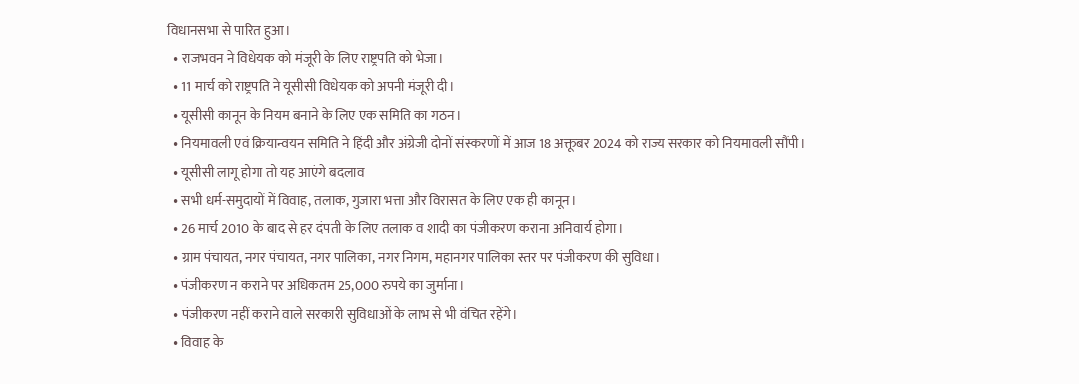विधानसभा से पारित हुआ।
  • राजभवन ने विधेयक को मंजूरी के लिए राष्ट्रपति को भेजा।
  • 11 मार्च को राष्ट्रपति ने यूसीसी विधेयक को अपनी मंजूरी दी।
  • यूसीसी कानून के नियम बनाने के लिए एक समिति का गठन।
  • नियमावली एवं क्रियान्वयन समिति ने हिंदी और अंग्रेजी दोनों संस्करणों में आज 18 अक्तूबर 2024 को राज्य सरकार को नियमावली सौंपी।
  • यूसीसी लागू होगा तो यह आएंगे बदलाव
  • सभी धर्म-समुदायों में विवाह, तलाक, गुजारा भत्ता और विरासत के लिए एक ही कानून।
  • 26 मार्च 2010 के बाद से हर दंपती के लिए तलाक व शादी का पंजीकरण कराना अनिवार्य होगा।
  • ग्राम पंचायत, नगर पंचायत, नगर पालिका, नगर निगम, महानगर पालिका स्तर पर पंजीकरण की सुविधा।
  • पंजीकरण न कराने पर अधिकतम 25,000 रुपये का जुर्माना।
  • पंजीकरण नहीं कराने वाले सरकारी सुविधाओं के लाभ से भी वंचित रहेंगे।
  • विवाह के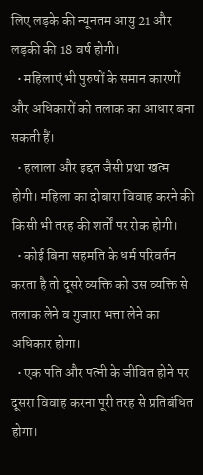लिए लड़के की न्यूनतम आयु 21 और लड़की की 18 वर्ष होगी।
  • महिलाएं भी पुरुषों के समान कारणों और अधिकारों को तलाक का आधार बना सकती हैं।
  • हलाला और इद्दत जैसी प्रथा खत्म होगी। महिला का दोबारा विवाह करने की किसी भी तरह की शर्तों पर रोक होगी।
  • कोई बिना सहमति के धर्म परिवर्तन करता है तो दूसरे व्यक्ति को उस व्यक्ति से तलाक लेने व गुजारा भत्ता लेने का अधिकार होगा।
  • एक पति और पत्नी के जीवित होने पर दूसरा विवाह करना पूरी तरह से प्रतिबंधित होगा।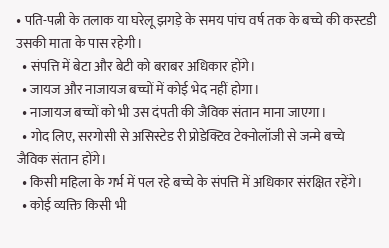• पति-पत्नी के तलाक या घरेलू झगड़े के समय पांच वर्ष तक के बच्चे की कस्टडी उसकी माता के पास रहेगी।
  • संपत्ति में बेटा और बेटी को बराबर अधिकार होंगे।
  • जायज और नाजायज बच्चों में कोई भेद नहीं होगा।
  • नाजायज बच्चों को भी उस दंपती की जैविक संतान माना जाएगा।
  • गोद लिए, सरगोसी से असिस्टेड री प्रोडेक्टिव टेक्नोलॉजी से जन्मे बच्चे जैविक संतान होंगे।
  • किसी महिला के गर्भ में पल रहे बच्चे के संपत्ति में अधिकार संरक्षित रहेंगे।
  • कोई व्यक्ति किसी भी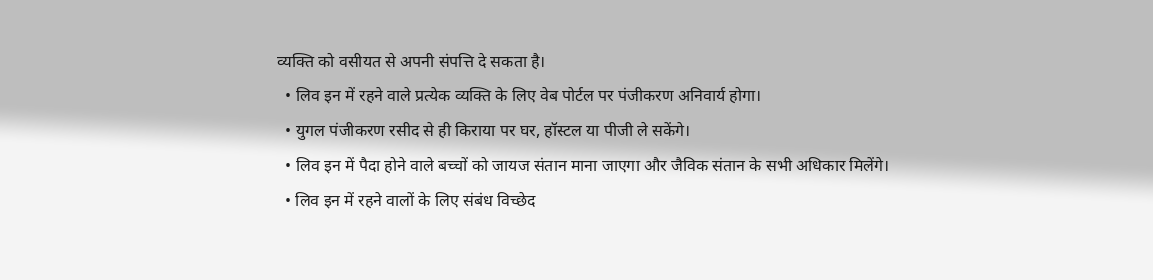व्यक्ति को वसीयत से अपनी संपत्ति दे सकता है।
  • लिव इन में रहने वाले प्रत्येक व्यक्ति के लिए वेब पोर्टल पर पंजीकरण अनिवार्य होगा।
  • युगल पंजीकरण रसीद से ही किराया पर घर, हॉस्टल या पीजी ले सकेंगे।
  • लिव इन में पैदा होने वाले बच्चों को जायज संतान माना जाएगा और जैविक संतान के सभी अधिकार मिलेंगे।
  • लिव इन में रहने वालों के लिए संबंध विच्छेद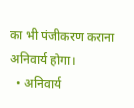का भी पंजीकरण कराना अनिवार्य होगा।
  • अनिवार्य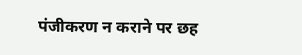पंजीकरण न कराने पर छह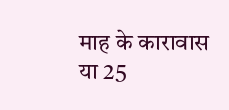माह के कारावास या 25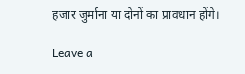हजार जुर्माना या दोनों का प्रावधान होंगे।

Leave a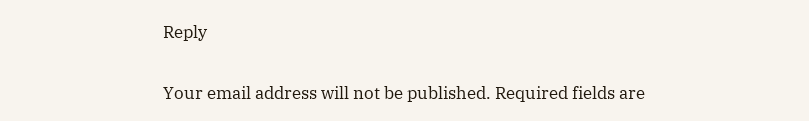Reply

Your email address will not be published. Required fields are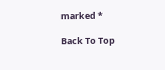marked *

Back To Top